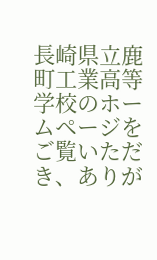長崎県立鹿町工業高等学校のホームページをご覧いただき、ありが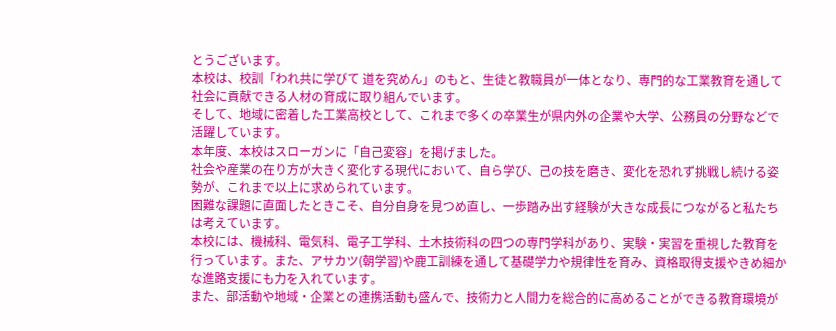とうございます。
本校は、校訓「われ共に学びて 道を究めん」のもと、生徒と教職員が一体となり、専門的な工業教育を通して社会に貢献できる人材の育成に取り組んでいます。
そして、地域に密着した工業高校として、これまで多くの卒業生が県内外の企業や大学、公務員の分野などで活躍しています。
本年度、本校はスローガンに「自己変容」を掲げました。
社会や産業の在り方が大きく変化する現代において、自ら学び、己の技を磨き、変化を恐れず挑戦し続ける姿勢が、これまで以上に求められています。
困難な課題に直面したときこそ、自分自身を見つめ直し、一歩踏み出す経験が大きな成長につながると私たちは考えています。
本校には、機械科、電気科、電子工学科、土木技術科の四つの専門学科があり、実験・実習を重視した教育を行っています。また、アサカツ(朝学習)や鹿工訓練を通して基礎学力や規律性を育み、資格取得支援やきめ細かな進路支援にも力を入れています。
また、部活動や地域・企業との連携活動も盛んで、技術力と人間力を総合的に高めることができる教育環境が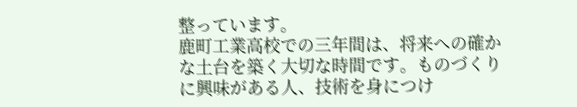整っています。
鹿町工業高校での三年間は、将来への確かな土台を築く大切な時間です。ものづくりに興味がある人、技術を身につけ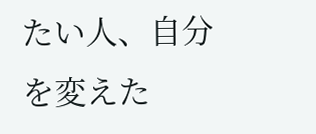たい人、自分を変えた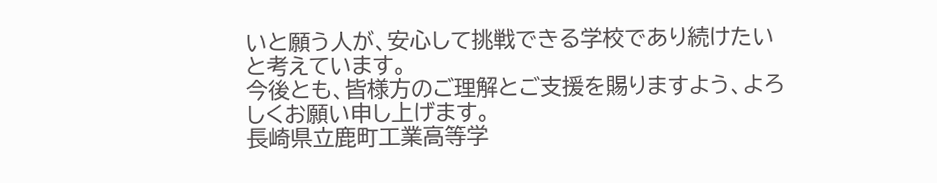いと願う人が、安心して挑戦できる学校であり続けたいと考えています。
今後とも、皆様方のご理解とご支援を賜りますよう、よろしくお願い申し上げます。
長崎県立鹿町工業高等学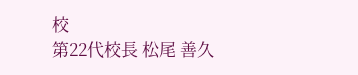校
第22代校長 松尾 善久